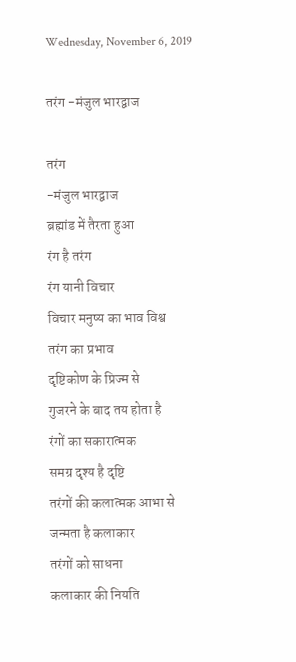Wednesday, November 6, 2019

तरंग -मंजुल भारद्वाज

तरंग
-मंजुल भारद्वाज
ब्रह्मांड में तैरता हुआ
रंग है तरंग
रंग यानी विचार
विचार मनुष्य का भाव विश्व
तरंग का प्रभाव
दृष्टिकोण के प्रिज्म से
गुजरने के बाद तय होता है
रंगों का सकारात्मक
समग्र दृश्य है दृष्टि
तरंगों की कलात्मक आभा से
जन्मता है कलाकार
तरंगों को साधना
कलाकार की नियति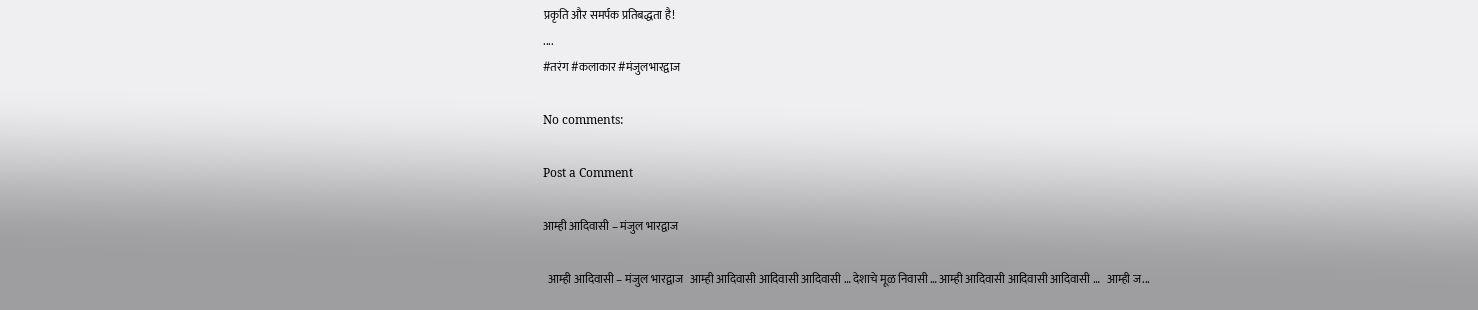प्रकृति और समर्पक प्रतिबद्धता है!
....
#तरंग #कलाकार #मंजुलभारद्वाज

No comments:

Post a Comment

आम्ही आदिवासी – मंजुल भारद्वाज

  आम्ही आदिवासी – मंजुल भारद्वाज   आम्ही आदिवासी आदिवासी आदिवासी … देशाचे मूळ निवासी … आम्ही आदिवासी आदिवासी आदिवासी …   आम्ही ज...